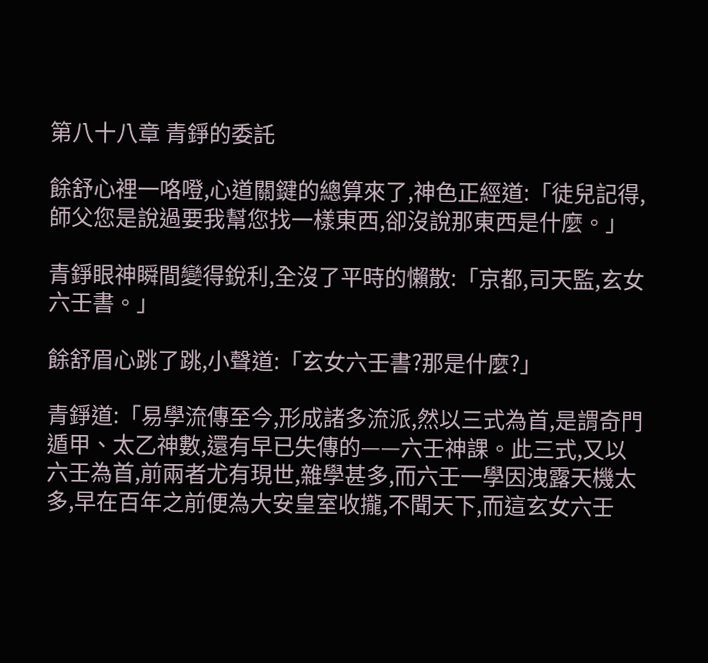第八十八章 青錚的委託

餘舒心裡一咯噔,心道關鍵的總算來了,神色正經道:「徒兒記得,師父您是說過要我幫您找一樣東西,卻沒說那東西是什麼。」

青錚眼神瞬間變得銳利,全沒了平時的懶散:「京都,司天監,玄女六壬書。」

餘舒眉心跳了跳,小聲道:「玄女六壬書?那是什麼?」

青錚道:「易學流傳至今,形成諸多流派,然以三式為首,是謂奇門遁甲、太乙神數,還有早已失傳的——六壬神課。此三式,又以六壬為首,前兩者尤有現世,雜學甚多,而六壬一學因洩露天機太多,早在百年之前便為大安皇室收攏,不聞天下,而這玄女六壬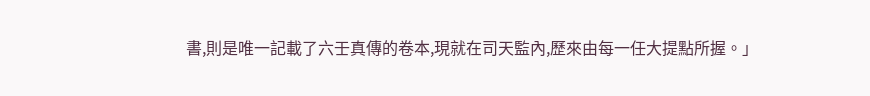書,則是唯一記載了六壬真傳的卷本,現就在司天監內,歷來由每一任大提點所握。」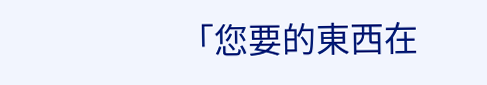「您要的東西在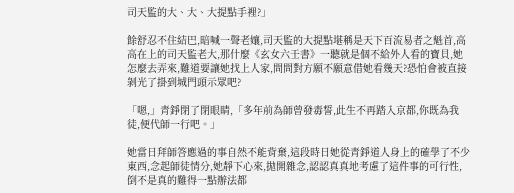司天監的大、大、大提點手裡?」

餘舒忍不住結巴,暗喊一聲老孃,司天監的大提點堪稱是天下百流易者之魁首,高高在上的司天監老大,那什麼《玄女六壬書》一聽就是個不給外人看的寶貝,她怎麼去弄來,難道要讓她找上人家,問問對方願不願意借她看幾天?恐怕會被直接剝光了掛到城門頭示眾吧?

「嗯,」青錚閉了閉眼睛,「多年前為師曾發毒誓,此生不再踏入京都,你既為我徒,便代師一行吧。」

她當日拜師答應過的事自然不能背棄,這段時日她從青錚道人身上的確學了不少東西,念起師徒情分,她靜下心來,拋開雜念,認認真真地考慮了這件事的可行性,倒不是真的難得一點辦法都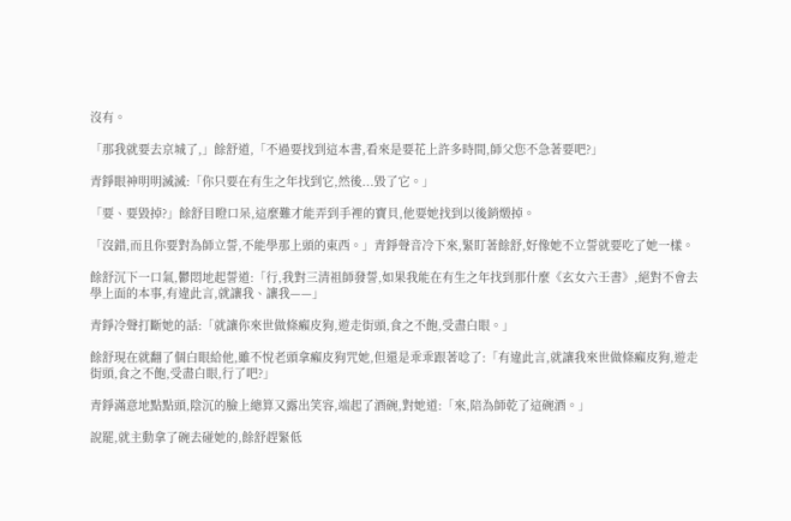沒有。

「那我就要去京城了,」餘舒道,「不過要找到這本書,看來是要花上許多時間,師父您不急著要吧?」

青錚眼神明明滅滅:「你只要在有生之年找到它,然後...毀了它。」

「要、要毀掉?」餘舒目瞪口呆,這麼難才能弄到手裡的寶貝,他要她找到以後銷燬掉。

「沒錯,而且你要對為師立誓,不能學那上頭的東西。」青錚聲音冷下來,緊盯著餘舒,好像她不立誓就要吃了她一樣。

餘舒沉下一口氣,鬱悶地起誓道:「行,我對三清祖師發誓,如果我能在有生之年找到那什麼《玄女六壬書》,絕對不會去學上面的本事,有違此言,就讓我、讓我——」

青錚冷聲打斷她的話:「就讓你來世做條癩皮狗,遊走街頭,食之不飽,受盡白眼。」

餘舒現在就翻了個白眼給他,雖不悅老頭拿癩皮狗咒她,但還是乖乖跟著唸了:「有違此言,就讓我來世做條癩皮狗,遊走街頭,食之不飽,受盡白眼,行了吧?」

青錚滿意地點點頭,陰沉的臉上總算又露出笑容,端起了酒碗,對她道:「來,陪為師乾了這碗酒。」

說罷,就主動拿了碗去碰她的,餘舒趕緊低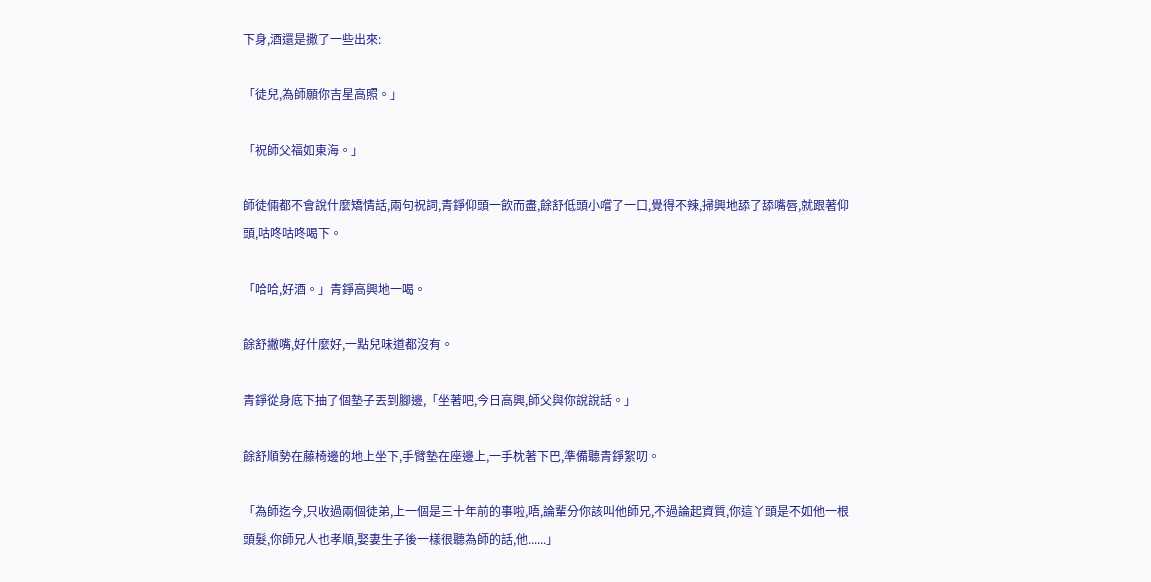下身,酒還是撒了一些出來:

「徒兒,為師願你吉星高照。」

「祝師父福如東海。」

師徒倆都不會說什麼矯情話,兩句祝詞,青錚仰頭一飲而盡,餘舒低頭小嚐了一口,覺得不辣,掃興地舔了舔嘴唇,就跟著仰頭,咕咚咕咚喝下。

「哈哈,好酒。」青錚高興地一喝。

餘舒撇嘴,好什麼好,一點兒味道都沒有。

青錚從身底下抽了個墊子丟到腳邊,「坐著吧,今日高興,師父與你說說話。」

餘舒順勢在藤椅邊的地上坐下,手臂墊在座邊上,一手枕著下巴,準備聽青錚絮叨。

「為師迄今,只收過兩個徒弟,上一個是三十年前的事啦,唔,論輩分你該叫他師兄,不過論起資質,你這丫頭是不如他一根頭髮,你師兄人也孝順,娶妻生子後一樣很聽為師的話,他......」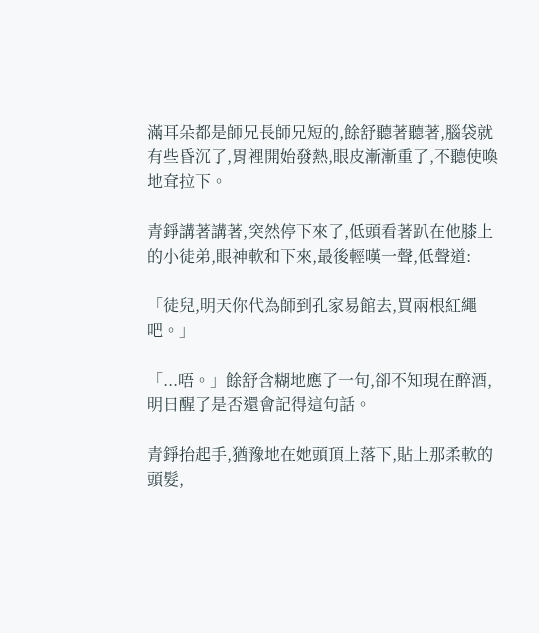滿耳朵都是師兄長師兄短的,餘舒聽著聽著,腦袋就有些昏沉了,胃裡開始發熱,眼皮漸漸重了,不聽使喚地耷拉下。

青錚講著講著,突然停下來了,低頭看著趴在他膝上的小徒弟,眼神軟和下來,最後輕嘆一聲,低聲道:

「徒兒,明天你代為師到孔家易館去,買兩根紅繩吧。」

「...唔。」餘舒含糊地應了一句,卻不知現在醉酒,明日醒了是否還會記得這句話。

青錚抬起手,猶豫地在她頭頂上落下,貼上那柔軟的頭髮,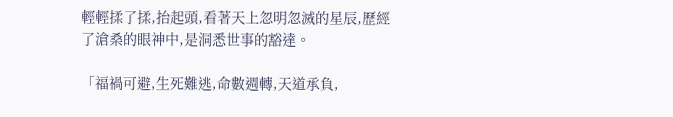輕輕揉了揉,抬起頭,看著天上忽明忽滅的星辰,歷經了滄桑的眼神中,是洞悉世事的豁達。

「福禍可避,生死難逃,命數週轉,天道承負,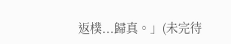返樸...歸真。」(未完待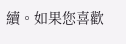續。如果您喜歡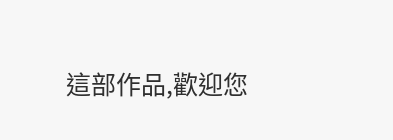這部作品,歡迎您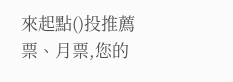來起點()投推薦票、月票,您的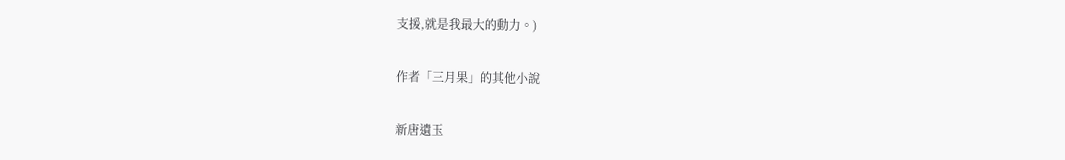支援,就是我最大的動力。)

作者「三月果」的其他小說

新唐遺玉